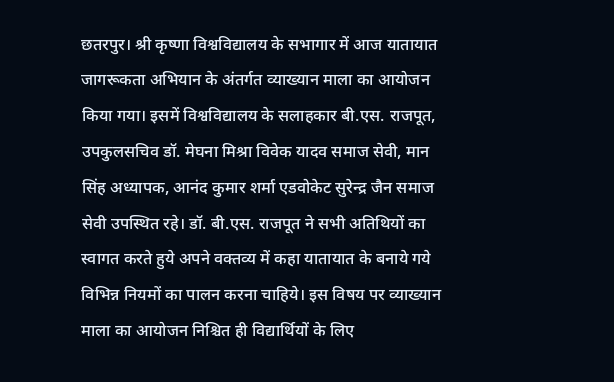छतरपुर। श्री कृष्णा विश्वविद्यालय के सभागार में आज यातायात जागरूकता अभियान के अंतर्गत व्याख्यान माला का आयोजन किया गया। इसमें विश्वविद्यालय के सलाहकार बी.एस. राजपूत, उपकुलसचिव डॉ. मेघना मिश्रा विवेक यादव समाज सेवी, मान सिंह अध्यापक, आनंद कुमार शर्मा एडवोकेट सुरेन्द्र जैन समाज सेवी उपस्थित रहे। डॉ. बी.एस. राजपूत ने सभी अतिथियों का स्वागत करते हुये अपने वक्तव्य में कहा यातायात के बनाये गये विभिन्न नियमों का पालन करना चाहिये। इस विषय पर व्याख्यान माला का आयोजन निश्चित ही विद्यार्थियों के लिए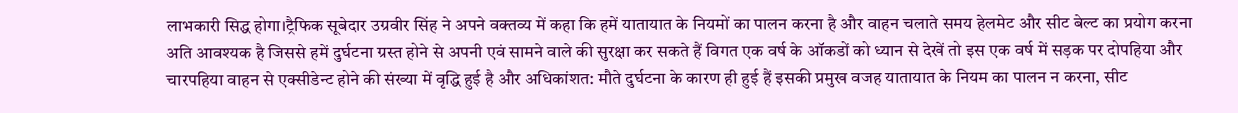लाभकारी सिद्ध होगा।ट्रैफिक सूबेदार उग्रवीर सिंह ने अपने वक्तव्य में कहा कि हमें यातायात के नियमों का पालन करना है और वाहन चलाते समय हेलमेट और सीट बेल्ट का प्रयोग करना अति आवश्यक है जिससे हमें दुर्घटना ग्रस्त होने से अपनी एवं सामने वाले की सुरक्षा कर सकते हैं विगत एक वर्ष के ऑकडों को ध्यान से देखें तो इस एक वर्ष में सड़क पर दोपहिया और चारपहिया वाहन से एक्सीडेन्ट होने की संख्या में वृद्धि हुई है और अधिकांशत: मौते दुर्घटना के कारण ही हुई हैं इसकी प्रमुख वजह यातायात के नियम का पालन न करना, सीट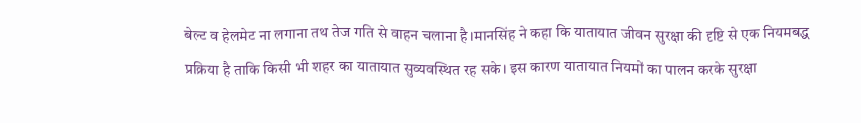बेल्ट व हेलमेट ना लगाना तथ तेज गति से वाहन चलाना है।मानसिंह ने कहा कि यातायात जीवन सुरक्षा की दृष्टि से एक नियमबद्ध प्रक्रिया है ताकि किसी भी शहर का यातायात सुव्यवस्थित रह सके। इस कारण यातायात नियमों का पालन करके सुरक्षा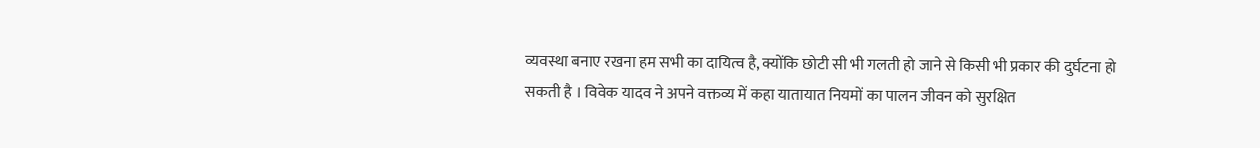व्यवस्था बनाए रखना हम सभी का दायित्व है, क्योंकि छोटी सी भी गलती हो जाने से किसी भी प्रकार की दुर्घटना हो सकती है । विवेक यादव ने अपने वक्तव्य में कहा यातायात नियमों का पालन जीवन को सुरक्षित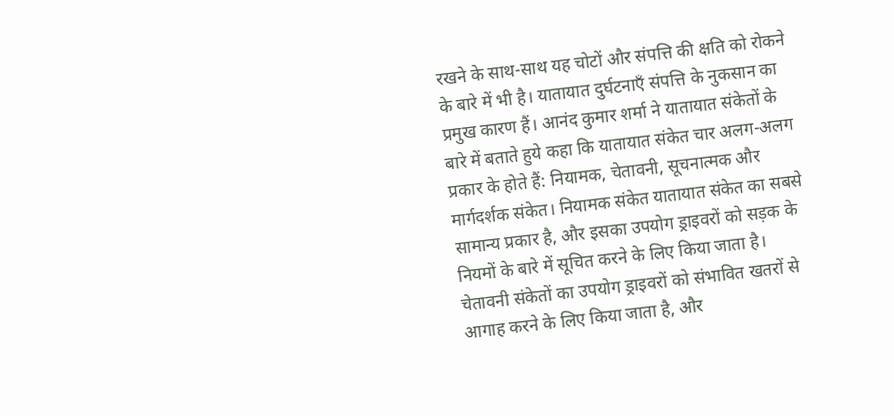रखने के साथ-साथ यह चोटों और संपत्ति की क्षति को रोकने के बारे में भी है। यातायात दुर्घटनाएँ संपत्ति के नुकसान का प्रमुख कारण हैं। आनंद कुमार शर्मा ने यातायात संकेतों के बारे में बताते हुये कहा कि यातायात संकेत चार अलग-अलग प्रकार के होते हैं: नियामक, चेतावनी, सूचनात्मक और मार्गदर्शक संकेत। नियामक संकेत यातायात संकेत का सबसे सामान्य प्रकार है, और इसका उपयोग ड्राइवरों को सड़क के नियमों के बारे में सूचित करने के लिए किया जाता है। चेतावनी संकेतों का उपयोग ड्राइवरों को संभावित खतरों से आगाह करने के लिए किया जाता है, और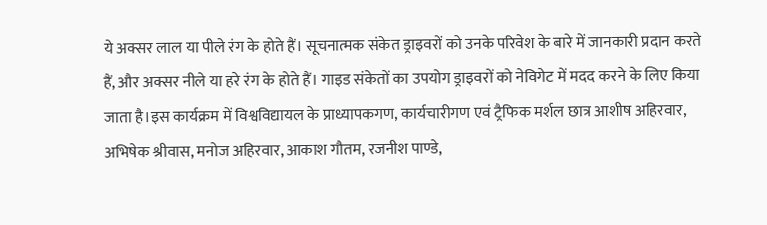ये अक्सर लाल या पीले रंग के होते हैं। सूचनात्मक संकेत ड्राइवरों को उनके परिवेश के बारे में जानकारी प्रदान करते हैं, और अक्सर नीले या हरे रंग के होते हैं। गाइड संकेतों का उपयोग ड्राइवरों को नेविगेट में मदद करने के लिए किया जाता है।इस कार्यक्रम में विश्वविद्यायल के प्राध्यापकगण, कार्यचारीगण एवं ट्रैफिक मर्शल छात्र आशीष अहिरवार, अभिषेक श्रीवास, मनोज अहिरवार, आकाश गौतम, रजनीश पाण्डे,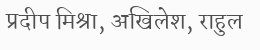प्रदीप मिश्रा, अखिलेश, राहुल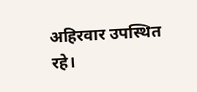अहिरवार उपस्थित रहे।